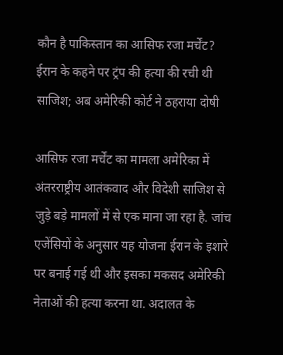कौन है पाकिस्तान का आसिफ रजा मर्चेंट? ईरान के कहने पर ट्रंप की हत्या की रची थी साजिश; अब अमेरिकी कोर्ट ने ठहराया दोषी

आसिफ रजा मर्चेंट का मामला अमेरिका में अंतरराष्ट्रीय आतंकवाद और विदेशी साजिश से जुड़े बड़े मामलों में से एक माना जा रहा है. जांच एजेंसियों के अनुसार यह योजना ईरान के इशारे पर बनाई गई थी और इसका मकसद अमेरिकी नेताओं की हत्या करना था. अदालत के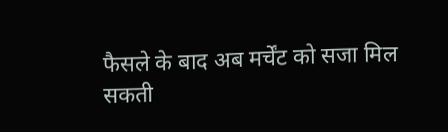फैसले के बाद अब मर्चेंट को सजा मिल सकती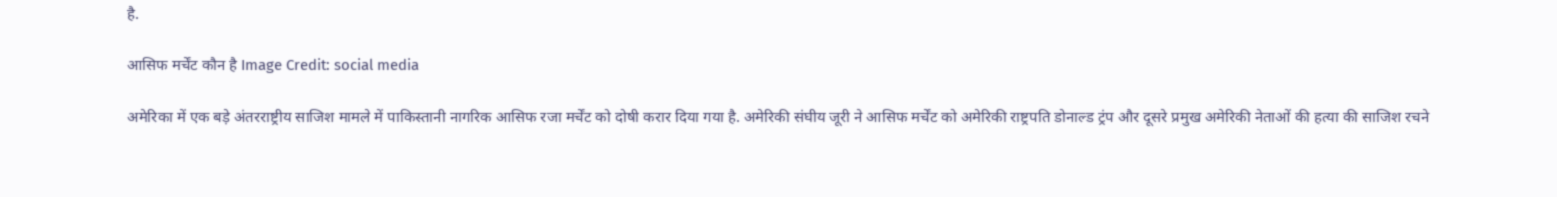है.

आसिफ मर्चेंट कौन है Image Credit: social media

अमेरिका में एक बड़े अंतरराष्ट्रीय साजिश मामले में पाकिस्तानी नागरिक आसिफ रजा मर्चेंट को दोषी करार दिया गया है. अमेरिकी संघीय जूरी ने आसिफ मर्चेंट को अमेरिकी राष्ट्रपति डोनाल्ड ट्रंप और दूसरे प्रमुख अमेरिकी नेताओं की हत्या की साजिश रचने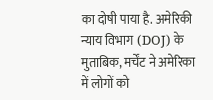का दोषी पाया है. अमेरिकी न्याय विभाग (DOJ) के मुताबिक, मर्चेंट ने अमेरिका में लोगों को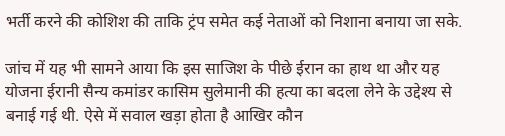भर्ती करने की कोशिश की ताकि ट्रंप समेत कई नेताओं को निशाना बनाया जा सके.

जांच में यह भी सामने आया कि इस साजिश के पीछे ईरान का हाथ था और यह योजना ईरानी सैन्य कमांडर कासिम सुलेमानी की हत्या का बदला लेने के उद्देश्य से बनाई गई थी. ऐसे में सवाल खड़ा होता है आखिर कौन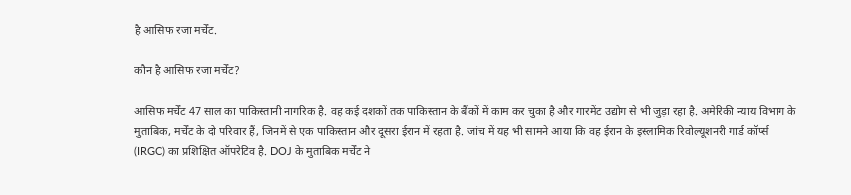है आसिफ रजा मर्चेंट.

कौन है आसिफ रजा मर्चेंट?

आसिफ मर्चेंट 47 साल का पाकिस्तानी नागरिक है. वह कई दशकों तक पाकिस्तान के बैंकों में काम कर चुका है और गारमेंट उद्योग से भी जुड़ा रहा है. अमेरिकी न्याय विभाग के मुताबिक, मर्चेंट के दो परिवार हैं, जिनमें से एक पाकिस्तान और दूसरा ईरान में रहता है. जांच में यह भी सामने आया कि वह ईरान के इस्लामिक रिवोल्यूशनरी गार्ड कॉर्प्स (IRGC) का प्रशिक्षित ऑपरेटिव है. DOJ के मुताबिक मर्चेंट ने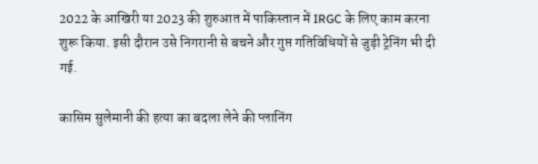2022 के आखिरी या 2023 की शुरुआत में पाकिस्तान में IRGC के लिए काम करना शुरू किया. इसी दौरान उसे निगरानी से बचने और गुप्त गतिविधियों से जुड़ी ट्रेनिंग भी दी गई.

कासिम सुलेमानी की हत्या का बदला लेने की प्लानिंग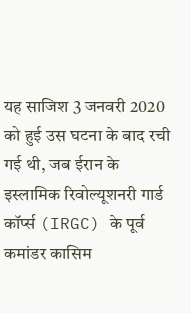यह साजिश 3 जनवरी 2020 को हुई उस घटना के बाद रची गई थी, जब ईरान के इस्लामिक रिवोल्यूशनरी गार्ड कॉर्प्स (IRGC) के पूर्व कमांडर कासिम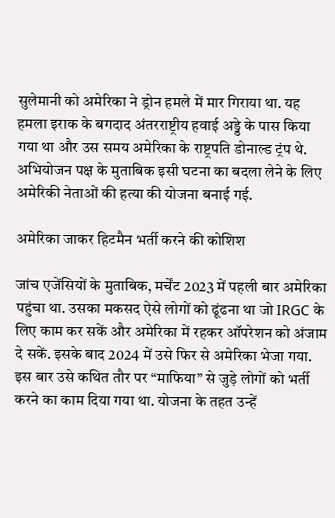सुलेमानी को अमेरिका ने ड्रोन हमले में मार गिराया था. यह हमला इराक के बगदाद अंतरराष्ट्रीय हवाई अड्डे के पास किया गया था और उस समय अमेरिका के राष्ट्रपति डोनाल्ड ट्रंप थे. अभियोजन पक्ष के मुताबिक इसी घटना का बदला लेने के लिए अमेरिकी नेताओं की हत्या की योजना बनाई गई.

अमेरिका जाकर हिटमैन भर्ती करने की कोशिश

जांच एजेंसियों के मुताबिक, मर्चेंट 2023 में पहली बार अमेरिका पहुंचा था. उसका मकसद ऐसे लोगों को ढूंढना था जो IRGC के लिए काम कर सकें और अमेरिका में रहकर ऑपरेशन को अंजाम दे सकें. इसके बाद 2024 में उसे फिर से अमेरिका भेजा गया. इस बार उसे कथित तौर पर “माफिया” से जुड़े लोगों को भर्ती करने का काम दिया गया था. योजना के तहत उन्हें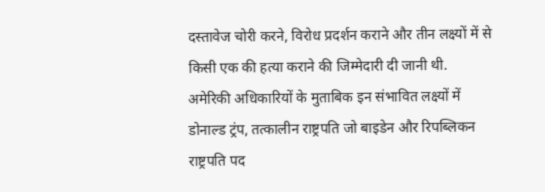दस्तावेज चोरी करने, विरोध प्रदर्शन कराने और तीन लक्ष्यों में से किसी एक की हत्या कराने की जिम्मेदारी दी जानी थी.
अमेरिकी अधिकारियों के मुताबिक इन संभावित लक्ष्यों में डोनाल्ड ट्रंप, तत्कालीन राष्ट्रपति जो बाइडेन और रिपब्लिकन राष्ट्रपति पद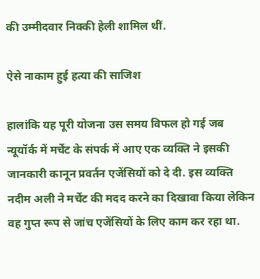की उम्मीदवार निक्की हेली शामिल थीं.

ऐसे नाकाम हुई हत्या की साजिश

हालांकि यह पूरी योजना उस समय विफल हो गई जब न्यूयॉर्क में मर्चेंट के संपर्क में आए एक व्यक्ति ने इसकी जानकारी कानून प्रवर्तन एजेंसियों को दे दी. इस व्यक्ति नदीम अली ने मर्चेंट की मदद करने का दिखावा किया लेकिन वह गुप्त रूप से जांच एजेंसियों के लिए काम कर रहा था.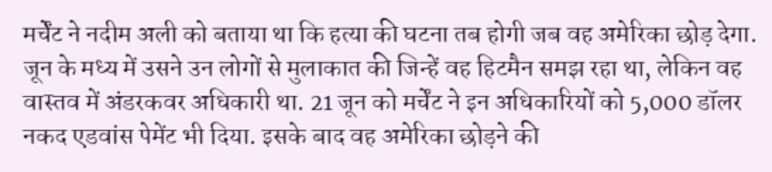मर्चेंट ने नदीम अली को बताया था कि हत्या की घटना तब होगी जब वह अमेरिका छोड़ देगा. जून के मध्य में उसने उन लोगों से मुलाकात की जिन्हें वह हिटमैन समझ रहा था, लेकिन वह वास्तव में अंडरकवर अधिकारी था. 21 जून को मर्चेंट ने इन अधिकारियों को 5,000 डॉलर नकद एडवांस पेमेंट भी दिया. इसके बाद वह अमेरिका छोड़ने की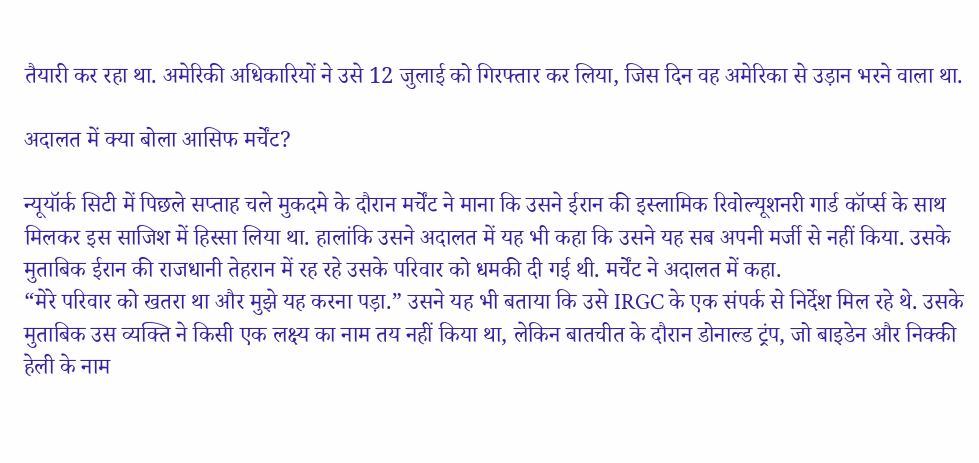तैयारी कर रहा था. अमेरिकी अधिकारियों ने उसे 12 जुलाई को गिरफ्तार कर लिया, जिस दिन वह अमेरिका से उड़ान भरने वाला था.

अदालत में क्या बोला आसिफ मर्चेंट?

न्यूयॉर्क सिटी में पिछले सप्ताह चले मुकदमे के दौरान मर्चेंट ने माना कि उसने ईरान की इस्लामिक रिवोल्यूशनरी गार्ड कॉर्प्स के साथ मिलकर इस साजिश में हिस्सा लिया था. हालांकि उसने अदालत में यह भी कहा कि उसने यह सब अपनी मर्जी से नहीं किया. उसके मुताबिक ईरान की राजधानी तेहरान में रह रहे उसके परिवार को धमकी दी गई थी. मर्चेंट ने अदालत में कहा.
“मेरे परिवार को खतरा था और मुझे यह करना पड़ा.” उसने यह भी बताया कि उसे IRGC के एक संपर्क से निर्देश मिल रहे थे. उसके मुताबिक उस व्यक्ति ने किसी एक लक्ष्य का नाम तय नहीं किया था, लेकिन बातचीत के दौरान डोनाल्ड ट्रंप, जो बाइडेन और निक्की हेली के नाम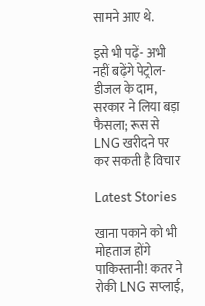सामने आए थे.

इसे भी पढ़ें- अभी नहीं बढ़ेंगे पेट्रोल-डीजल के दाम, सरकार ने लिया बड़ा फैसला; रूस से LNG खरीदने पर कर सकती है विचार

Latest Stories

खाना पकाने को भी मोहताज होंगे पाकिस्तानी! कतर ने रोकी LNG सप्लाई,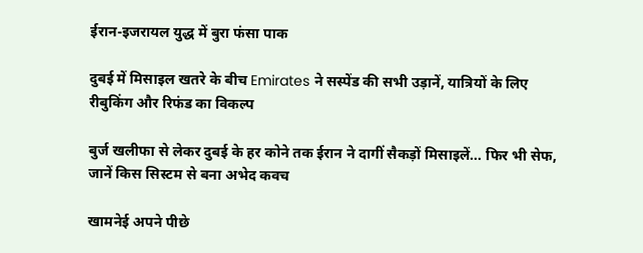ईरान-इजरायल युद्ध में बुरा फंसा पाक

दुबई में मिसाइल खतरे के बीच Emirates ने सस्पेंड की सभी उड़ानें, यात्रियों के लिए रीबुकिंग और रिफंड का विकल्प

बुर्ज खलीफा से लेकर दुबई के हर कोने तक ईरान ने दागीं सैकड़ों मिसाइलें… फिर भी सेफ, जानें किस सिस्टम से बना अभेद कवच

खामनेई अपने पीछे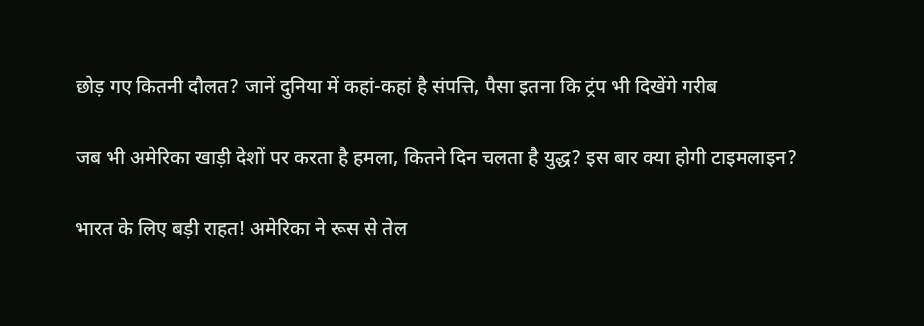छोड़ गए कितनी दौलत? जानें दुनिया में कहां-कहां है संपत्ति, पैसा इतना कि ट्रंप भी दिखेंगे गरीब

जब भी अमेरिका खाड़ी देशों पर करता है हमला, कितने दिन चलता है युद्ध? इस बार क्या होगी टाइमलाइन?

भारत के लिए बड़ी राहत! अमेरिका ने रूस से तेल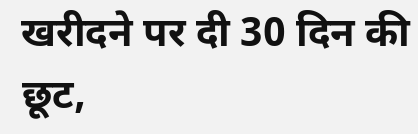खरीदने पर दी 30 दिन की छूट,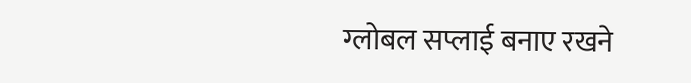ग्‍लोबल सप्लाई बनाए रखने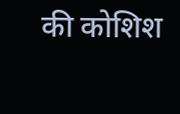की कोशिश